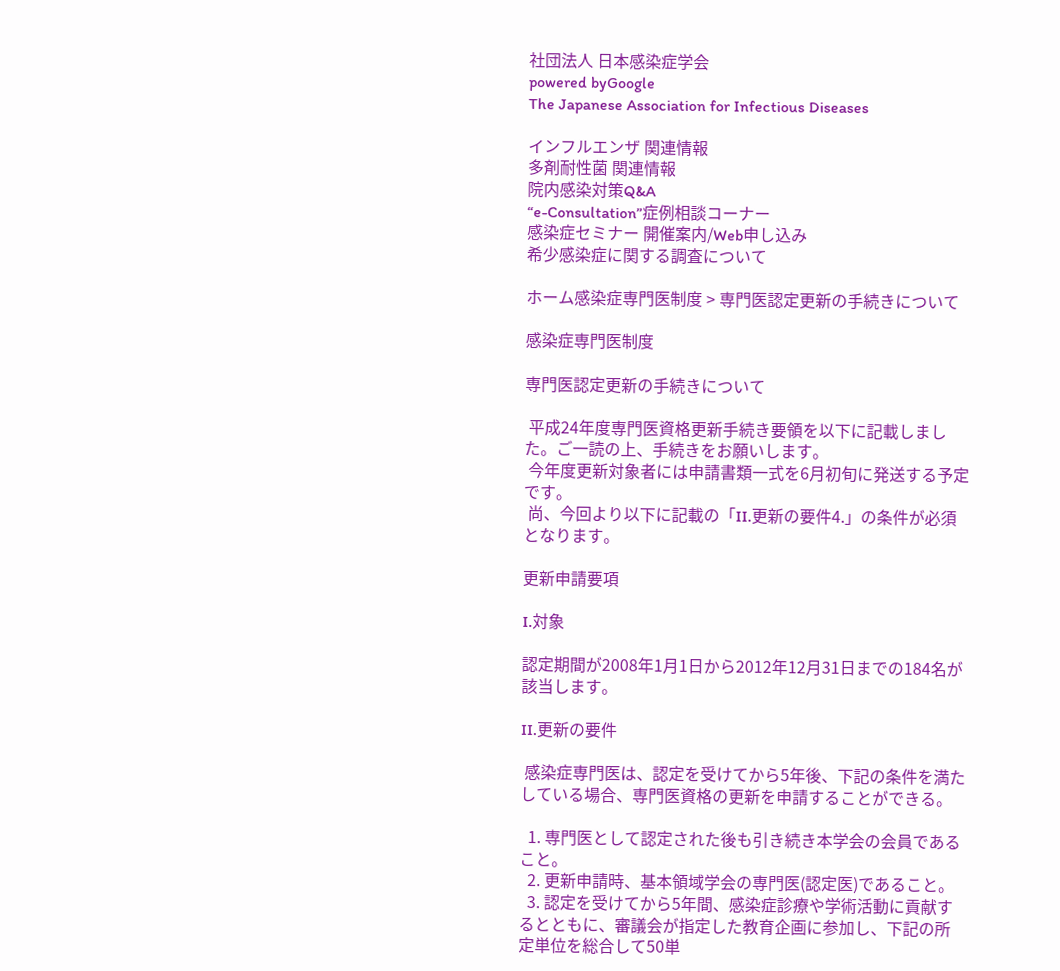社団法人 日本感染症学会
powered byGoogle
The Japanese Association for Infectious Diseases

インフルエンザ 関連情報
多剤耐性菌 関連情報
院内感染対策Q&A
“e-Consultation”症例相談コーナー
感染症セミナー 開催案内/Web申し込み
希少感染症に関する調査について

ホーム感染症専門医制度 > 専門医認定更新の手続きについて

感染症専門医制度

専門医認定更新の手続きについて

 平成24年度専門医資格更新手続き要領を以下に記載しました。ご一読の上、手続きをお願いします。
 今年度更新対象者には申請書類一式を6月初旬に発送する予定です。
 尚、今回より以下に記載の「II.更新の要件4.」の条件が必須となります。

更新申請要項

I.対象

認定期間が2008年1月1日から2012年12月31日までの184名が該当します。

II.更新の要件

 感染症専門医は、認定を受けてから5年後、下記の条件を満たしている場合、専門医資格の更新を申請することができる。

  1. 専門医として認定された後も引き続き本学会の会員であること。
  2. 更新申請時、基本領域学会の専門医(認定医)であること。
  3. 認定を受けてから5年間、感染症診療や学術活動に貢献するとともに、審議会が指定した教育企画に参加し、下記の所定単位を総合して50単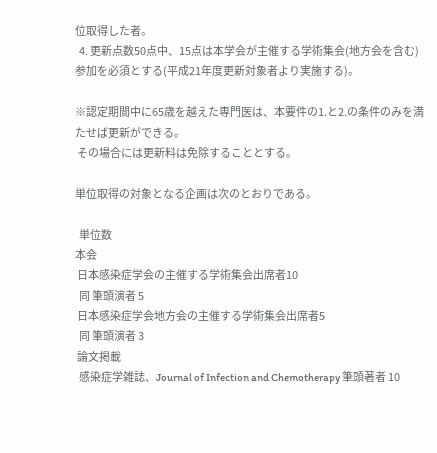位取得した者。
  4. 更新点数50点中、15点は本学会が主催する学術集会(地方会を含む)参加を必須とする(平成21年度更新対象者より実施する)。

※認定期間中に65歳を越えた専門医は、本要件の1.と2.の条件のみを満たせば更新ができる。
 その場合には更新料は免除することとする。

単位取得の対象となる企画は次のとおりである。

  単位数
本会
 日本感染症学会の主催する学術集会出席者10
  同 筆頭演者 5
 日本感染症学会地方会の主催する学術集会出席者5
  同 筆頭演者 3
 論文掲載
  感染症学雑誌、Journal of Infection and Chemotherapy 筆頭著者 10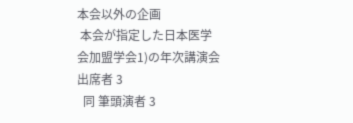本会以外の企画
 本会が指定した日本医学会加盟学会1)の年次講演会出席者 3
  同 筆頭演者 3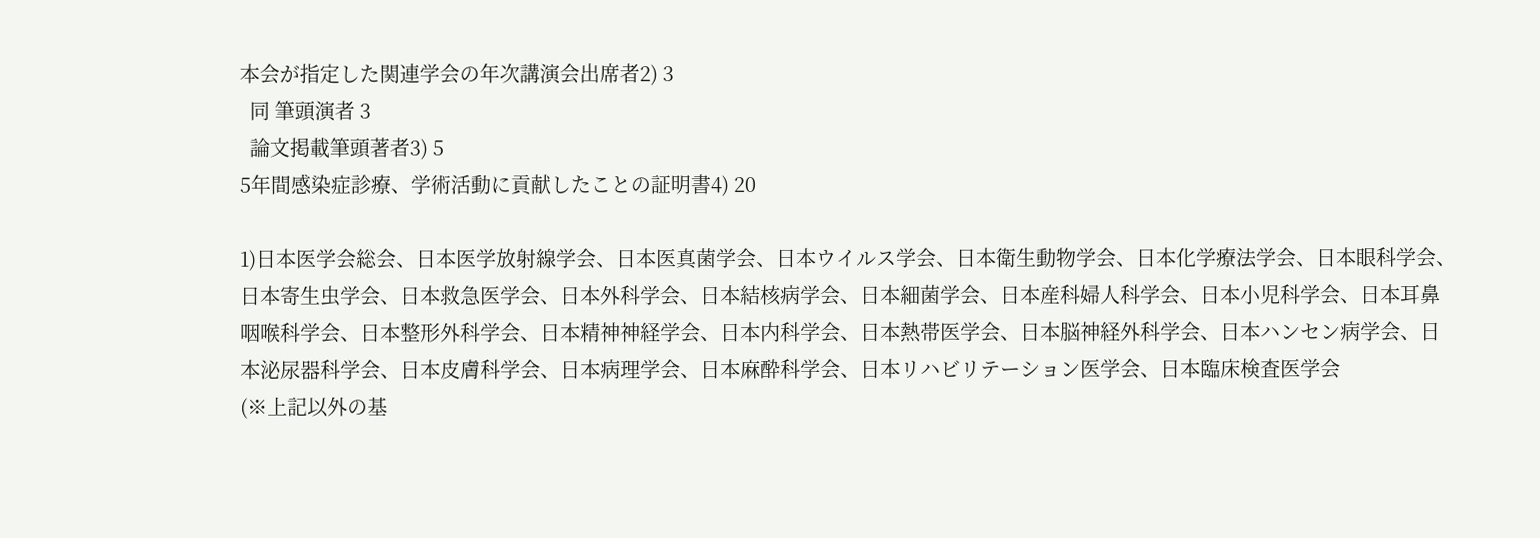本会が指定した関連学会の年次講演会出席者2) 3
  同 筆頭演者 3
  論文掲載筆頭著者3) 5
5年間感染症診療、学術活動に貢献したことの証明書4) 20

1)日本医学会総会、日本医学放射線学会、日本医真菌学会、日本ウイルス学会、日本衛生動物学会、日本化学療法学会、日本眼科学会、日本寄生虫学会、日本救急医学会、日本外科学会、日本結核病学会、日本細菌学会、日本産科婦人科学会、日本小児科学会、日本耳鼻咽喉科学会、日本整形外科学会、日本精神神経学会、日本内科学会、日本熱帯医学会、日本脳神経外科学会、日本ハンセン病学会、日本泌尿器科学会、日本皮膚科学会、日本病理学会、日本麻酔科学会、日本リハビリテーション医学会、日本臨床検査医学会
(※上記以外の基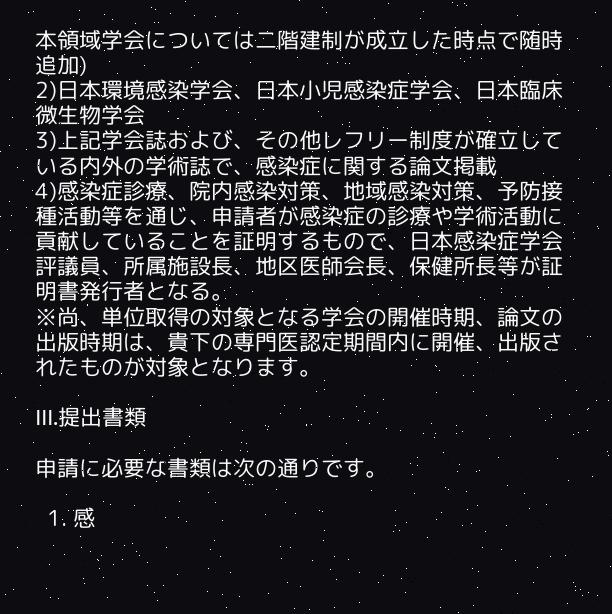本領域学会については二階建制が成立した時点で随時追加)
2)日本環境感染学会、日本小児感染症学会、日本臨床微生物学会
3)上記学会誌および、その他レフリー制度が確立している内外の学術誌で、感染症に関する論文掲載
4)感染症診療、院内感染対策、地域感染対策、予防接種活動等を通じ、申請者が感染症の診療や学術活動に貢献していることを証明するもので、日本感染症学会評議員、所属施設長、地区医師会長、保健所長等が証明書発行者となる。
※尚、単位取得の対象となる学会の開催時期、論文の出版時期は、貴下の専門医認定期間内に開催、出版されたものが対象となります。

III.提出書類

申請に必要な書類は次の通りです。

  1. 感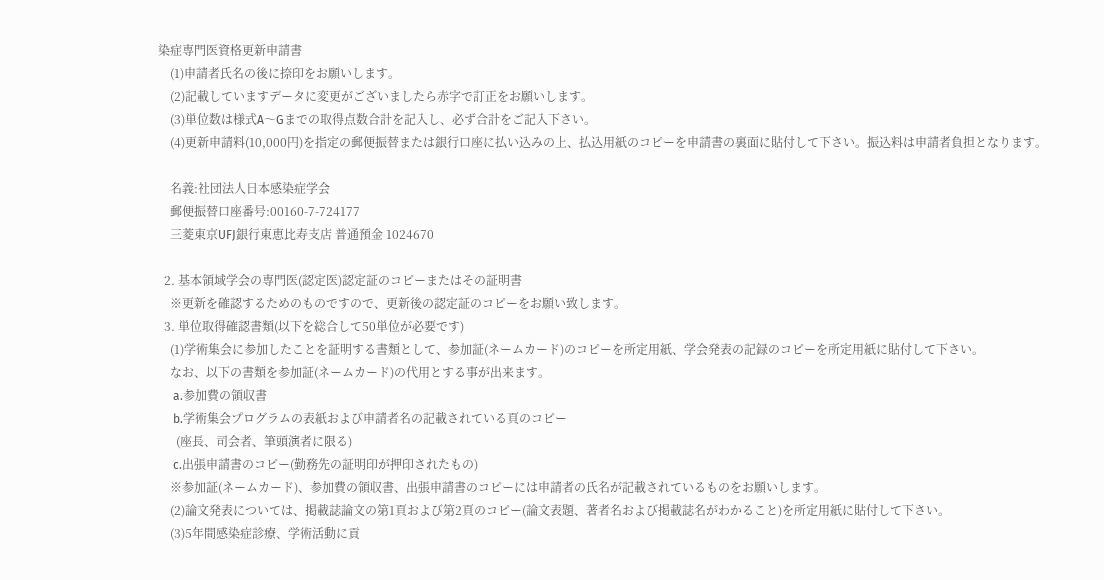染症専門医資格更新申請書
    (1)申請者氏名の後に捺印をお願いします。
    (2)記載していますデータに変更がございましたら赤字で訂正をお願いします。
    (3)単位数は様式A〜Gまでの取得点数合計を記入し、必ず合計をご記入下さい。
    (4)更新申請料(10,000円)を指定の郵便振替または銀行口座に払い込みの上、払込用紙のコピーを申請書の裏面に貼付して下さい。振込料は申請者負担となります。

    名義:社団法人日本感染症学会
    郵便振替口座番号:00160-7-724177
    三菱東京UFJ銀行東恵比寿支店 普通預金 1024670

  2. 基本領域学会の専門医(認定医)認定証のコピーまたはその証明書
    ※更新を確認するためのものですので、更新後の認定証のコピーをお願い致します。
  3. 単位取得確認書類(以下を総合して50単位が必要です)
    (1)学術集会に参加したことを証明する書類として、参加証(ネームカード)のコピーを所定用紙、学会発表の記録のコピーを所定用紙に貼付して下さい。
    なお、以下の書類を参加証(ネームカード)の代用とする事が出来ます。
     a.参加費の領収書
     b.学術集会プログラムの表紙および申請者名の記載されている頁のコピー
      (座長、司会者、筆頭演者に限る)
     c.出張申請書のコピー(勤務先の証明印が押印されたもの)
    ※参加証(ネームカード)、参加費の領収書、出張申請書のコピーには申請者の氏名が記載されているものをお願いします。
    (2)論文発表については、掲載誌論文の第1頁および第2頁のコピー(論文表題、著者名および掲載誌名がわかること)を所定用紙に貼付して下さい。
    (3)5年間感染症診療、学術活動に貢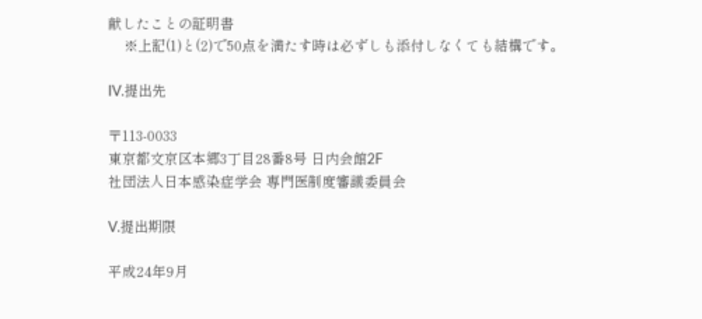献したことの証明書
    ※上記(1)と(2)で50点を満たす時は必ずしも添付しなくても結構です。

IV.提出先

〒113-0033
東京都文京区本郷3丁目28番8号 日内会館2F
社団法人日本感染症学会 専門医制度審議委員会

V.提出期限

平成24年9月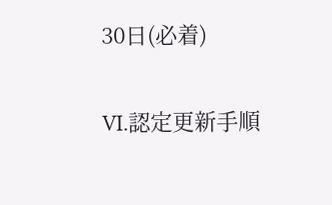30日(必着)

VI.認定更新手順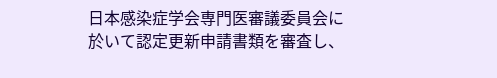日本感染症学会専門医審議委員会に於いて認定更新申請書類を審査し、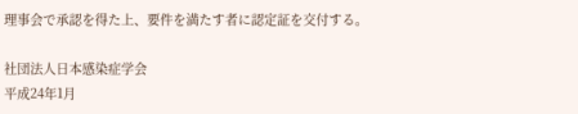理事会で承認を得た上、要件を満たす者に認定証を交付する。

社団法人日本感染症学会
平成24年1月